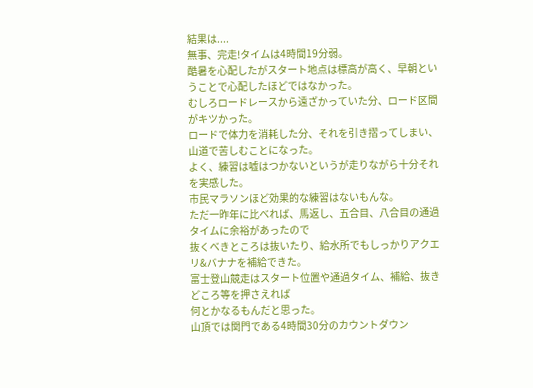結果は....
無事、完走!タイムは4時間19分弱。
酷暑を心配したがスタート地点は標高が高く、早朝ということで心配したほどではなかった。
むしろロードレースから遠ざかっていた分、ロード区間がキツかった。
ロードで体力を消耗した分、それを引き摺ってしまい、山道で苦しむことになった。
よく、練習は嘘はつかないというが走りながら十分それを実感した。
市民マラソンほど効果的な練習はないもんな。
ただ一昨年に比べれば、馬返し、五合目、八合目の通過タイムに余裕があったので
抜くべきところは抜いたり、給水所でもしっかりアクエリ&バナナを補給できた。
富士登山競走はスタート位置や通過タイム、補給、抜きどころ等を押さえれば
何とかなるもんだと思った。
山頂では関門である4時間30分のカウントダウン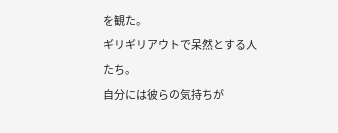を観た。
ギリギリアウトで呆然とする人たち。
自分には彼らの気持ちが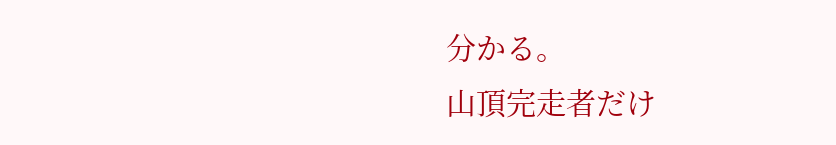分かる。
山頂完走者だけ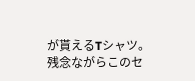が貰えるTシャツ。
残念ながらこのセ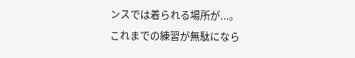ンスでは着られる場所が...。
これまでの練習が無駄になら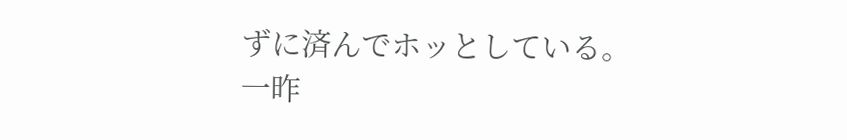ずに済んでホッとしている。
一昨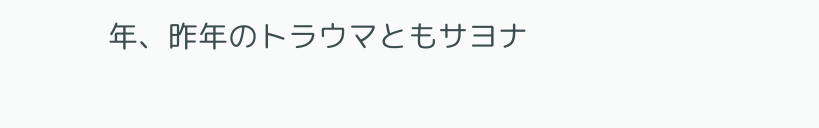年、昨年のトラウマともサヨナ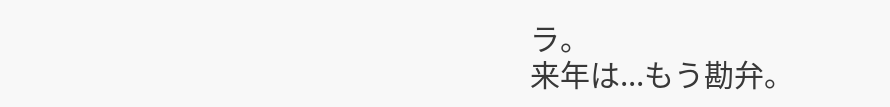ラ。
来年は...もう勘弁。